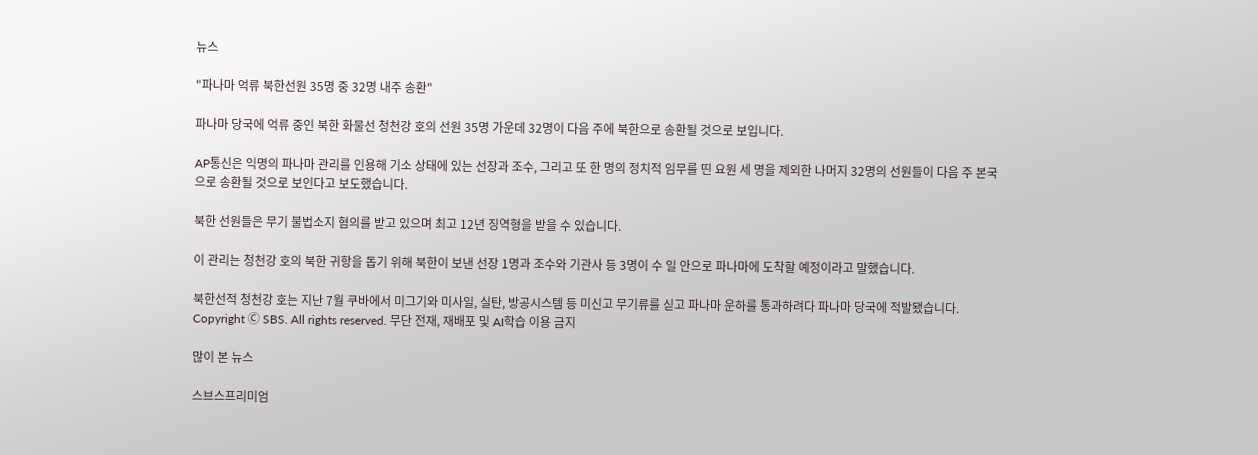뉴스

"파나마 억류 북한선원 35명 중 32명 내주 송환"

파나마 당국에 억류 중인 북한 화물선 청천강 호의 선원 35명 가운데 32명이 다음 주에 북한으로 송환될 것으로 보입니다.

AP통신은 익명의 파나마 관리를 인용해 기소 상태에 있는 선장과 조수, 그리고 또 한 명의 정치적 임무를 띤 요원 세 명을 제외한 나머지 32명의 선원들이 다음 주 본국으로 송환될 것으로 보인다고 보도했습니다.

북한 선원들은 무기 불법소지 혐의를 받고 있으며 최고 12년 징역형을 받을 수 있습니다.

이 관리는 청천강 호의 북한 귀항을 돕기 위해 북한이 보낸 선장 1명과 조수와 기관사 등 3명이 수 일 안으로 파나마에 도착할 예정이라고 말했습니다.

북한선적 청천강 호는 지난 7월 쿠바에서 미그기와 미사일, 실탄, 방공시스템 등 미신고 무기류를 싣고 파나마 운하를 통과하려다 파나마 당국에 적발됐습니다.
Copyright Ⓒ SBS. All rights reserved. 무단 전재, 재배포 및 AI학습 이용 금지

많이 본 뉴스

스브스프리미엄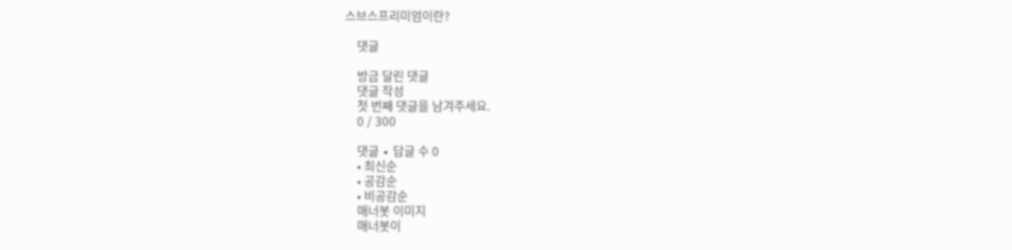스브스프리미엄이란?

    댓글

    방금 달린 댓글
    댓글 작성
    첫 번째 댓글을 남겨주세요.
    0 / 300

    댓글 ∙ 답글 수 0
    • 최신순
    • 공감순
    • 비공감순
    매너봇 이미지
    매너봇이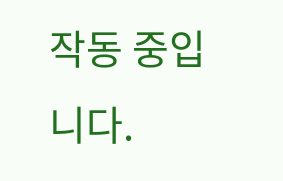작동 중입니다.